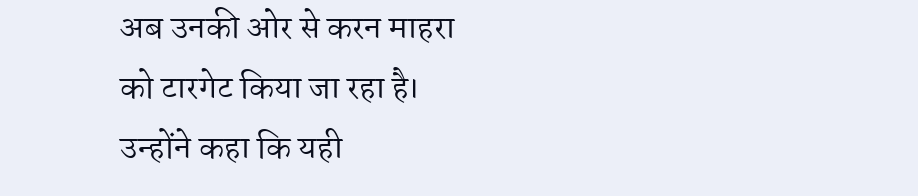अब उनकी ओर से करन माहरा को टारगेट किया जा रहा है। उन्होंने कहा कि यही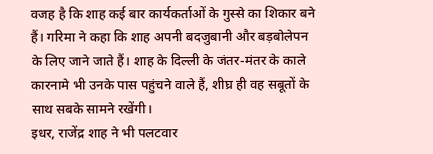वजह है कि शाह कई बार कार्यकर्ताओं के गुस्से का शिकार बने हैं। गरिमा ने कहा कि शाह अपनी बदजुबानी और बड़बोलेपन के लिए जाने जाते हैं। शाह के दिल्ली के जंतर-मंतर के काले कारनामे भी उनके पास पहुंचने वाले हैं, शीघ्र ही वह सबूतों के साथ सबके सामने रखेंगी।
इधर, राजेंद्र शाह ने भी पलटवार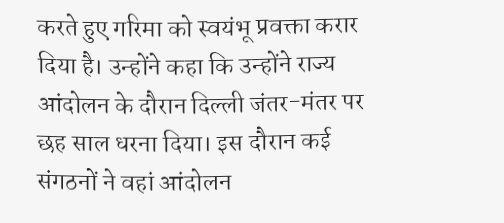करते हुए गरिमा को स्वयंभू प्रवक्ता करार दिया है। उन्होंने कहा कि उन्होंने राज्य आंदोलन के दौरान दिल्ली जंतर-मंतर पर छह साल धरना दिया। इस दौरान कई संगठनों ने वहां आंदोलन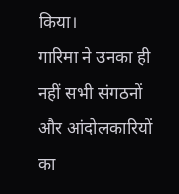किया।
गारिमा ने उनका ही नहीं सभी संगठनों और आंदोलकारियों का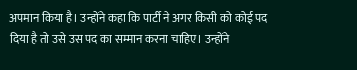अपमान किया है। उन्होंने कहा कि पार्टी ने अगर किसी को कोई पद दिया है तो उसे उस पद का सम्मान करना चाहिए। उन्होंने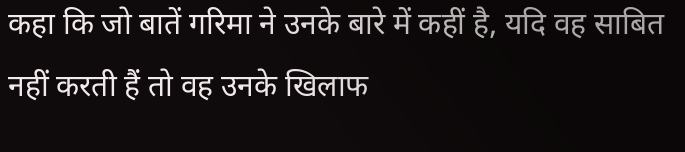कहा कि जो बातें गरिमा ने उनके बारे में कहीं है, यदि वह साबित नहीं करती हैं तो वह उनके खिलाफ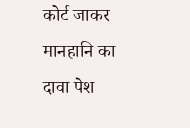कोर्ट जाकर मानहानि का दावा पेश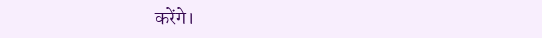करेंगे।